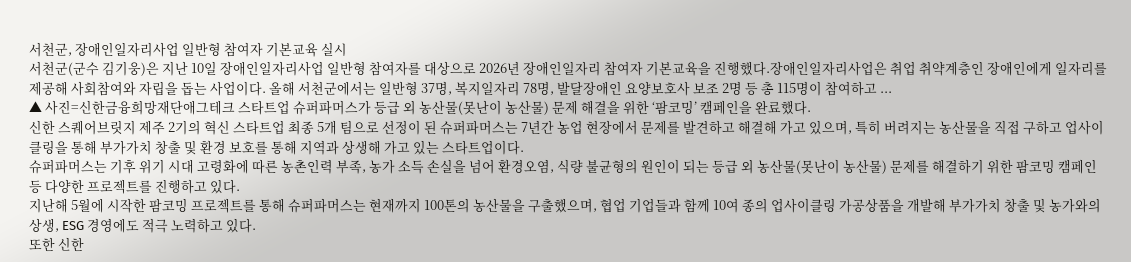서천군, 장애인일자리사업 일반형 참여자 기본교육 실시
서천군(군수 김기웅)은 지난 10일 장애인일자리사업 일반형 참여자를 대상으로 2026년 장애인일자리 참여자 기본교육을 진행했다.장애인일자리사업은 취업 취약계층인 장애인에게 일자리를 제공해 사회참여와 자립을 돕는 사업이다. 올해 서천군에서는 일반형 37명, 복지일자리 78명, 발달장애인 요양보호사 보조 2명 등 총 115명이 참여하고 ...
▲ 사진=신한금융희망재단애그테크 스타트업 슈퍼파머스가 등급 외 농산물(못난이 농산물) 문제 해결을 위한 ‘팜코밍’ 캠페인을 완료했다.
신한 스퀘어브릿지 제주 2기의 혁신 스타트업 최종 5개 팀으로 선정이 된 슈퍼파머스는 7년간 농업 현장에서 문제를 발견하고 해결해 가고 있으며, 특히 버려지는 농산물을 직접 구하고 업사이클링을 통해 부가가치 창출 및 환경 보호를 통해 지역과 상생해 가고 있는 스타트업이다.
슈퍼파머스는 기후 위기 시대 고령화에 따른 농촌인력 부족, 농가 소득 손실을 넘어 환경오염, 식량 불균형의 원인이 되는 등급 외 농산물(못난이 농산물) 문제를 해결하기 위한 팜코밍 캠페인 등 다양한 프로젝트를 진행하고 있다.
지난해 5월에 시작한 팜코밍 프로젝트를 통해 슈퍼파머스는 현재까지 100톤의 농산물을 구출했으며, 협업 기업들과 함께 10여 종의 업사이클링 가공상품을 개발해 부가가치 창출 및 농가와의 상생, ESG 경영에도 적극 노력하고 있다.
또한 신한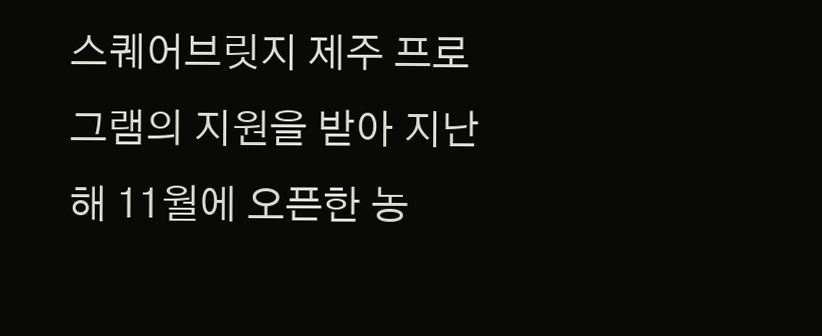스퀘어브릿지 제주 프로그램의 지원을 받아 지난해 11월에 오픈한 농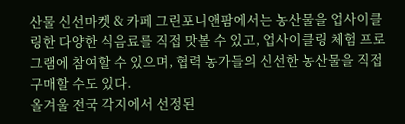산물 신선마켓 & 카페 그린포니앤팜에서는 농산물을 업사이클링한 다양한 식음료를 직접 맛볼 수 있고, 업사이클링 체험 프로그램에 참여할 수 있으며, 협력 농가들의 신선한 농산물을 직접 구매할 수도 있다.
올겨울 전국 각지에서 선정된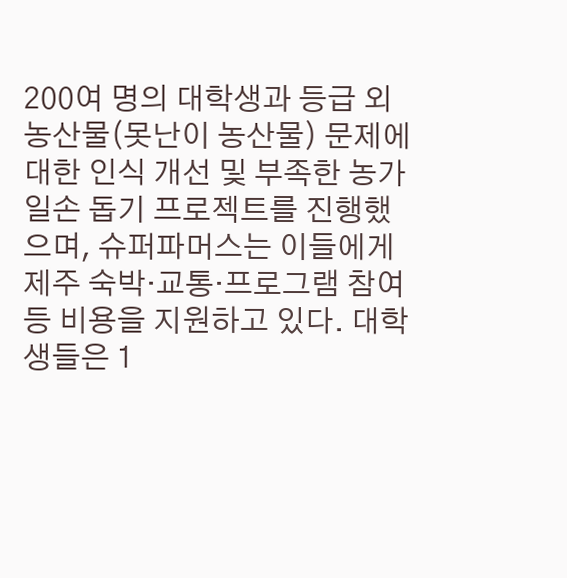200여 명의 대학생과 등급 외 농산물(못난이 농산물) 문제에 대한 인식 개선 및 부족한 농가 일손 돕기 프로젝트를 진행했으며, 슈퍼파머스는 이들에게 제주 숙박·교통·프로그램 참여 등 비용을 지원하고 있다. 대학생들은 1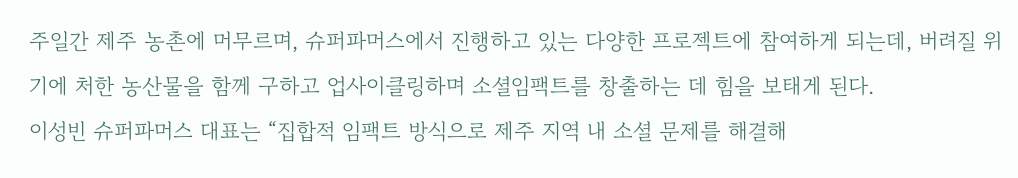주일간 제주 농촌에 머무르며, 슈퍼파머스에서 진행하고 있는 다양한 프로젝트에 참여하게 되는데, 버려질 위기에 처한 농산물을 함께 구하고 업사이클링하며 소셜임팩트를 창출하는 데 힘을 보태게 된다.
이성빈 슈퍼파머스 대표는 “집합적 임팩트 방식으로 제주 지역 내 소셜 문제를 해결해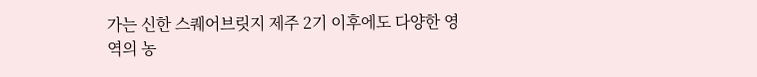가는 신한 스퀘어브릿지 제주 2기 이후에도 다양한 영역의 농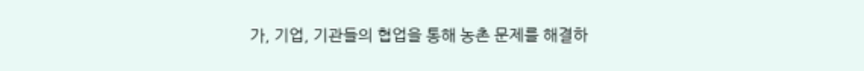가, 기업, 기관들의 협업을 통해 농촌 문제를 해결하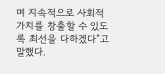며 지속적으로 사회적 가치를 창출할 수 있도록 최선을 다하겠다”고 말했다.